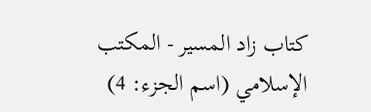كتاب زاد المسير - المكتب الإسلامي (اسم الجزء: 4)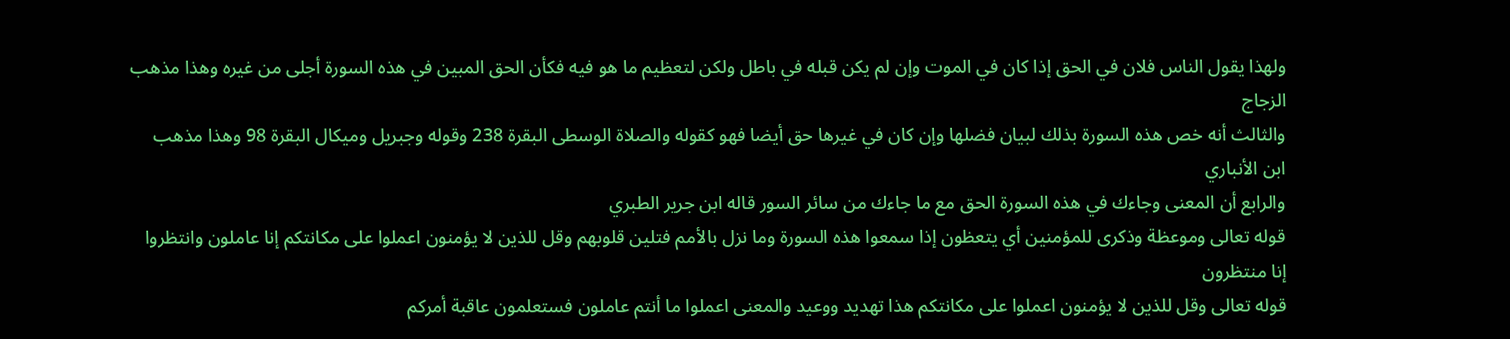ولهذا يقول الناس فلان في الحق إذا كان في الموت وإن لم يكن قبله في باطل ولكن لتعظيم ما هو فيه فكأن الحق المبين في هذه السورة أجلى من غيره وهذا مذهب الزجاج
والثالث أنه خص هذه السورة بذلك لبيان فضلها وإن كان في غيرها حق أيضا فهو كقوله والصلاة الوسطى البقرة 238 وقوله وجبريل وميكال البقرة 98 وهذا مذهب ابن الأنباري
والرابع أن المعنى وجاءك في هذه السورة الحق مع ما جاءك من سائر السور قاله ابن جرير الطبري
قوله تعالى وموعظة وذكرى للمؤمنين أي يتعظون إذا سمعوا هذه السورة وما نزل بالأمم فتلين قلوبهم وقل للذين لا يؤمنون اعملوا على مكانتكم إنا عاملون وانتظروا إنا منتظرون
قوله تعالى وقل للذين لا يؤمنون اعملوا على مكانتكم هذا تهديد ووعيد والمعنى اعملوا ما أنتم عاملون فستعلمون عاقبة أمركم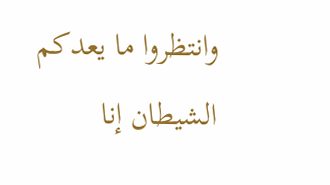وانتظروا ما يعدكم الشيطان إنا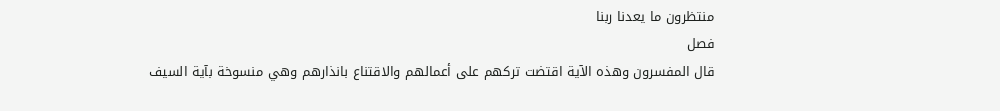منتظرون ما يعدنا ربنا
فصل
قال المفسرون وهذه الآية اقتضت تركهم على أعمالهم والاقتناع بانذارهم وهي منسوخة بآية السيف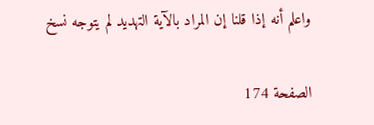واعلم أنه إذا قلنا إن المراد بالآية التهديد لم يتوجه نسخ

الصفحة 174